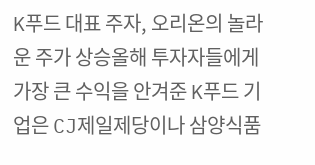K푸드 대표 주자, 오리온의 놀라운 주가 상승올해 투자자들에게 가장 큰 수익을 안겨준 K푸드 기업은 CJ제일제당이나 삼양식품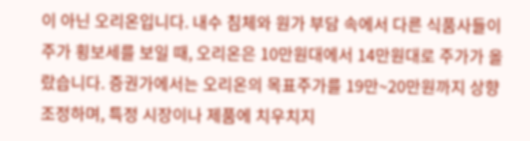이 아닌 오리온입니다. 내수 침체와 원가 부담 속에서 다른 식품사들이 주가 횡보세를 보일 때, 오리온은 10만원대에서 14만원대로 주가가 올랐습니다. 증권가에서는 오리온의 목표주가를 19만~20만원까지 상향 조정하며, 특정 시장이나 제품에 치우치지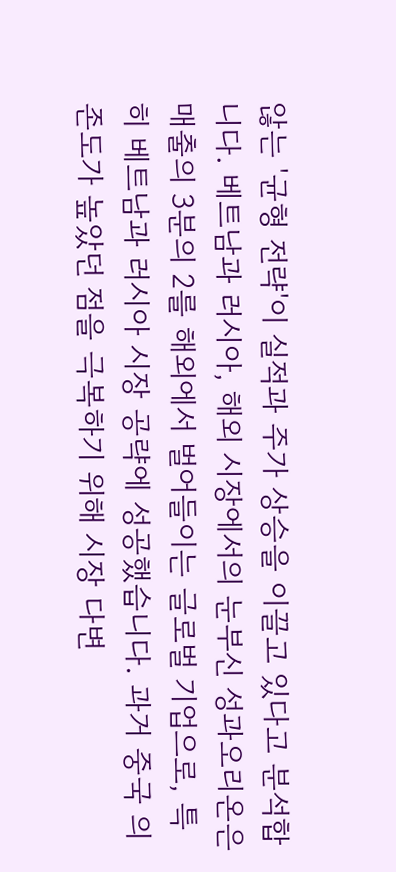않는 '균형 전략'이 실적과 주가 상승을 이끌고 있다고 분석합니다. 베트남과 러시아, 해외 시장에서의 눈부신 성과오리온은 매출의 3분의 2를 해외에서 벌어들이는 글로벌 기업으로, 특히 베트남과 러시아 시장 공략에 성공했습니다. 과거 중국 의존도가 높았던 점을 극복하기 위해 시장 다변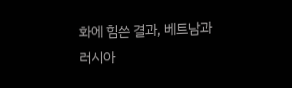화에 힘쓴 결과, 베트남과 러시아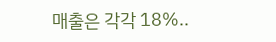매출은 각각 18%..